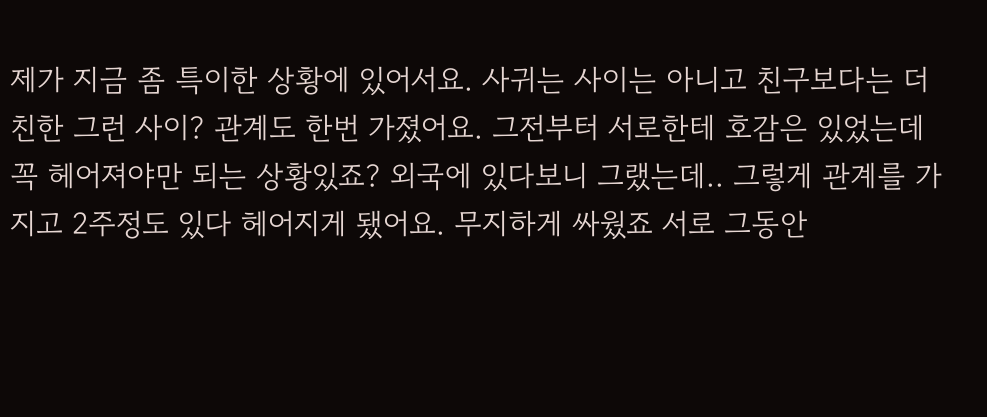제가 지금 좀 특이한 상황에 있어서요. 사귀는 사이는 아니고 친구보다는 더 친한 그런 사이? 관계도 한번 가졌어요. 그전부터 서로한테 호감은 있었는데 꼭 헤어져야만 되는 상황있죠? 외국에 있다보니 그랬는데.. 그렇게 관계를 가지고 2주정도 있다 헤어지게 됐어요. 무지하게 싸웠죠 서로 그동안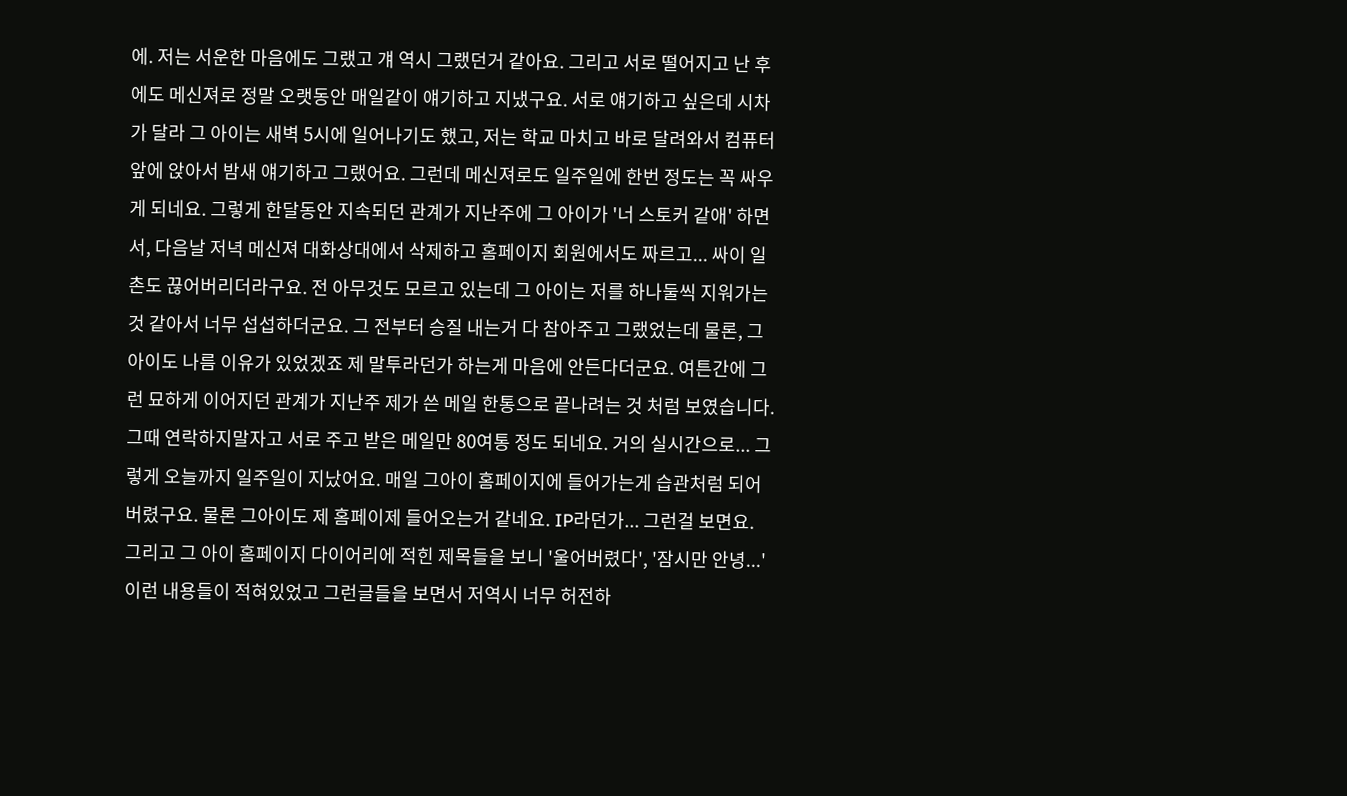에. 저는 서운한 마음에도 그랬고 걔 역시 그랬던거 같아요. 그리고 서로 떨어지고 난 후에도 메신져로 정말 오랫동안 매일같이 얘기하고 지냈구요. 서로 얘기하고 싶은데 시차가 달라 그 아이는 새벽 5시에 일어나기도 했고, 저는 학교 마치고 바로 달려와서 컴퓨터 앞에 앉아서 밤새 얘기하고 그랬어요. 그런데 메신져로도 일주일에 한번 정도는 꼭 싸우게 되네요. 그렇게 한달동안 지속되던 관계가 지난주에 그 아이가 '너 스토커 같애' 하면서, 다음날 저녁 메신져 대화상대에서 삭제하고 홈페이지 회원에서도 짜르고... 싸이 일촌도 끊어버리더라구요. 전 아무것도 모르고 있는데 그 아이는 저를 하나둘씩 지워가는 것 같아서 너무 섭섭하더군요. 그 전부터 승질 내는거 다 참아주고 그랬었는데 물론, 그 아이도 나름 이유가 있었겠죠 제 말투라던가 하는게 마음에 안든다더군요. 여튼간에 그런 묘하게 이어지던 관계가 지난주 제가 쓴 메일 한통으로 끝나려는 것 처럼 보였습니다. 그때 연락하지말자고 서로 주고 받은 메일만 80여통 정도 되네요. 거의 실시간으로... 그렇게 오늘까지 일주일이 지났어요. 매일 그아이 홈페이지에 들어가는게 습관처럼 되어버렸구요. 물론 그아이도 제 홈페이제 들어오는거 같네요. IP라던가... 그런걸 보면요. 그리고 그 아이 홈페이지 다이어리에 적힌 제목들을 보니 '울어버렸다', '잠시만 안녕...' 이런 내용들이 적혀있었고 그런글들을 보면서 저역시 너무 허전하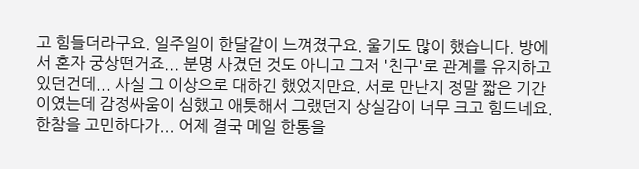고 힘들더라구요. 일주일이 한달같이 느껴졌구요. 울기도 많이 했습니다. 방에서 혼자 궁상떤거죠... 분명 사겼던 것도 아니고 그저 '친구'로 관계를 유지하고 있던건데... 사실 그 이상으로 대하긴 했었지만요. 서로 만난지 정말 짧은 기간이였는데 감정싸움이 심했고 애틋해서 그랬던지 상실감이 너무 크고 힘드네요. 한참을 고민하다가... 어제 결국 메일 한통을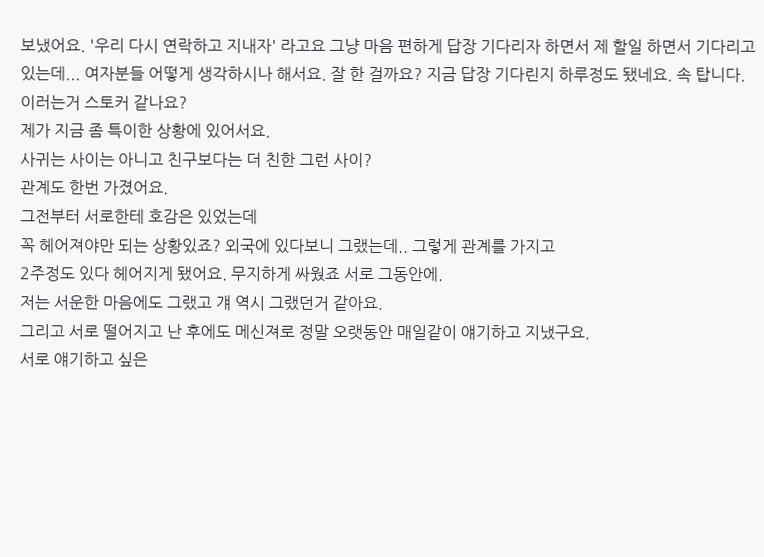보냈어요. '우리 다시 연락하고 지내자' 라고요 그냥 마음 편하게 답장 기다리자 하면서 제 할일 하면서 기다리고 있는데... 여자분들 어떻게 생각하시나 해서요. 잘 한 걸까요? 지금 답장 기다린지 하루정도 됐네요. 속 탑니다.
이러는거 스토커 같나요?
제가 지금 좀 특이한 상황에 있어서요.
사귀는 사이는 아니고 친구보다는 더 친한 그런 사이?
관계도 한번 가졌어요.
그전부터 서로한테 호감은 있었는데
꼭 헤어져야만 되는 상황있죠? 외국에 있다보니 그랬는데.. 그렇게 관계를 가지고
2주정도 있다 헤어지게 됐어요. 무지하게 싸웠죠 서로 그동안에.
저는 서운한 마음에도 그랬고 걔 역시 그랬던거 같아요.
그리고 서로 떨어지고 난 후에도 메신져로 정말 오랫동안 매일같이 얘기하고 지냈구요.
서로 얘기하고 싶은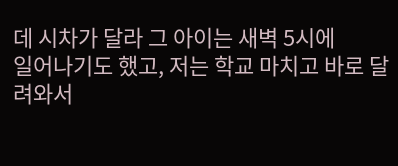데 시차가 달라 그 아이는 새벽 5시에
일어나기도 했고, 저는 학교 마치고 바로 달려와서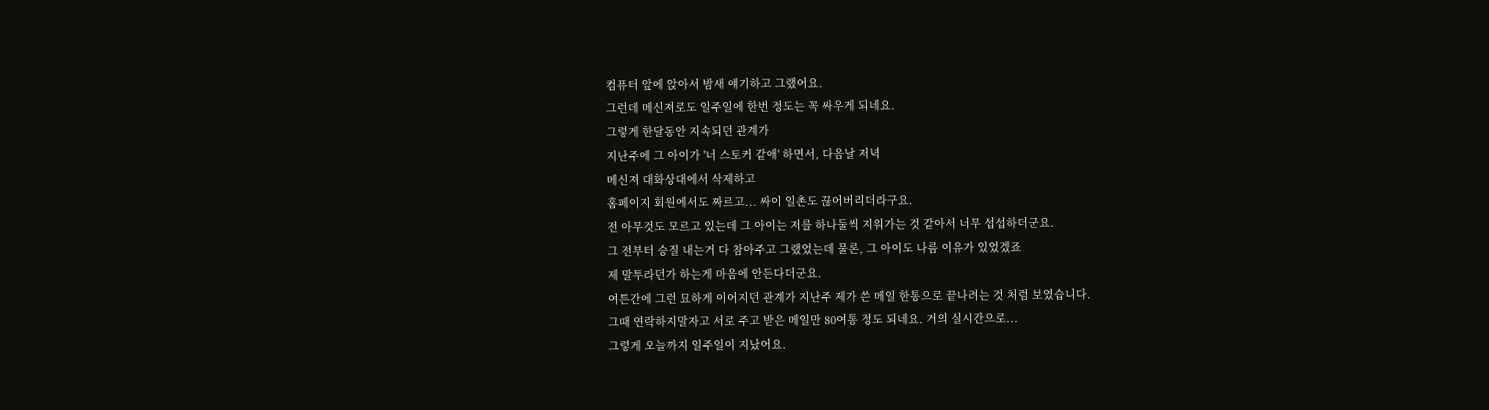컴퓨터 앞에 앉아서 밤새 얘기하고 그랬어요.
그런데 메신져로도 일주일에 한번 정도는 꼭 싸우게 되네요.
그렇게 한달동안 지속되던 관계가
지난주에 그 아이가 '너 스토커 같애' 하면서, 다음날 저녁
메신져 대화상대에서 삭제하고
홈페이지 회원에서도 짜르고... 싸이 일촌도 끊어버리더라구요.
전 아무것도 모르고 있는데 그 아이는 저를 하나둘씩 지워가는 것 같아서 너무 섭섭하더군요.
그 전부터 승질 내는거 다 참아주고 그랬었는데 물론, 그 아이도 나름 이유가 있었겠죠
제 말투라던가 하는게 마음에 안든다더군요.
여튼간에 그런 묘하게 이어지던 관계가 지난주 제가 쓴 메일 한통으로 끝나려는 것 처럼 보였습니다.
그때 연락하지말자고 서로 주고 받은 메일만 80여통 정도 되네요. 거의 실시간으로...
그렇게 오늘까지 일주일이 지났어요.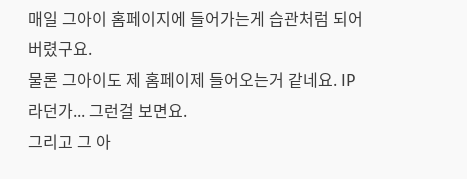매일 그아이 홈페이지에 들어가는게 습관처럼 되어버렸구요.
물론 그아이도 제 홈페이제 들어오는거 같네요. IP라던가... 그런걸 보면요.
그리고 그 아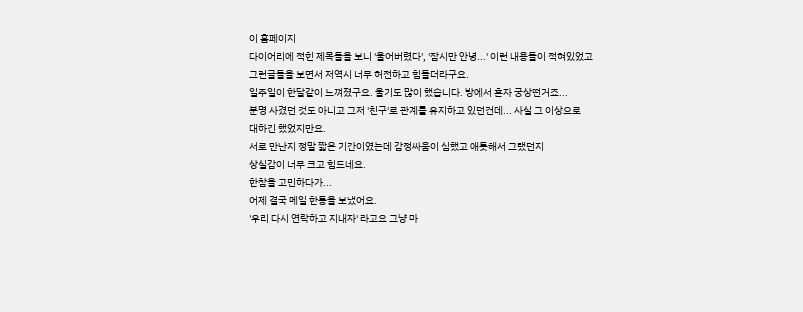이 홈페이지
다이어리에 적힌 제목들을 보니 '울어버렸다', '잠시만 안녕...' 이런 내용들이 적혀있었고
그런글들을 보면서 저역시 너무 허전하고 힘들더라구요.
일주일이 한달같이 느껴졌구요. 울기도 많이 했습니다. 방에서 혼자 궁상떤거죠...
분명 사겼던 것도 아니고 그저 '친구'로 관계를 유지하고 있던건데... 사실 그 이상으로
대하긴 했었지만요.
서로 만난지 정말 짧은 기간이였는데 감정싸움이 심했고 애틋해서 그랬던지
상실감이 너무 크고 힘드네요.
한참을 고민하다가...
어제 결국 메일 한통을 보냈어요.
'우리 다시 연락하고 지내자' 라고요 그냥 마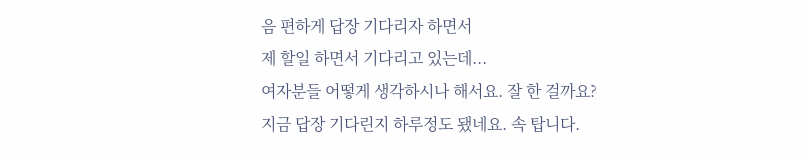음 편하게 답장 기다리자 하면서
제 할일 하면서 기다리고 있는데...
여자분들 어떻게 생각하시나 해서요. 잘 한 걸까요?
지금 답장 기다린지 하루정도 됐네요. 속 탑니다.